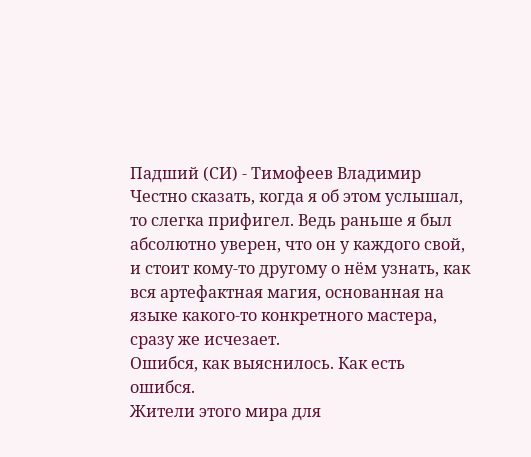Падший (СИ) - Тимофеев Владимир
Честно сказать, когда я об этом услышал, то слегка прифигел. Ведь раньше я был абсолютно уверен, что он у каждого свой, и стоит кому-то другому о нём узнать, как вся артефактная магия, основанная на языке какого-то конкретного мастера, сразу же исчезает.
Ошибся, как выяснилось. Как есть ошибся.
Жители этого мира для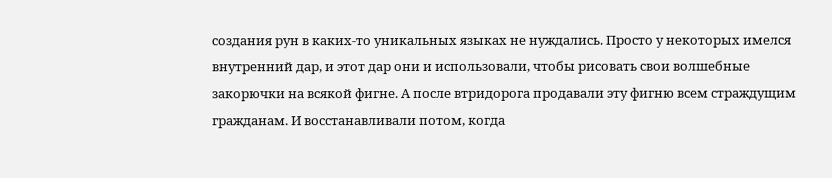создания рун в каких-то уникальных языках не нуждались. Просто у некоторых имелся внутренний дар, и этот дар они и использовали, чтобы рисовать свои волшебные закорючки на всякой фигне. А после втридорога продавали эту фигню всем страждущим гражданам. И восстанавливали потом, когда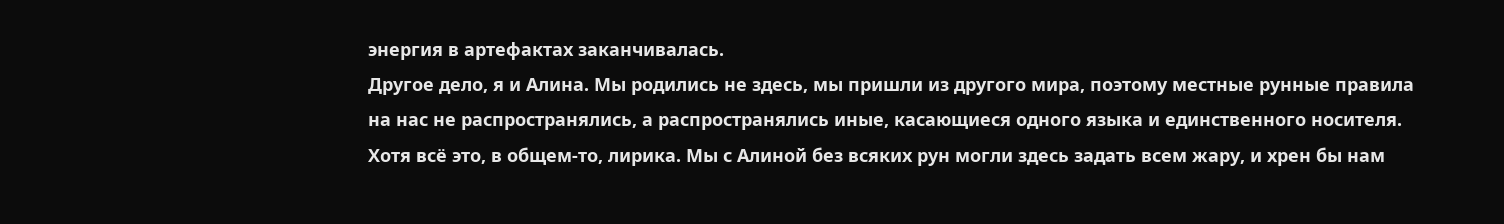энергия в артефактах заканчивалась.
Другое дело, я и Алина. Мы родились не здесь, мы пришли из другого мира, поэтому местные рунные правила на нас не распространялись, а распространялись иные, касающиеся одного языка и единственного носителя.
Хотя всё это, в общем-то, лирика. Мы с Алиной без всяких рун могли здесь задать всем жару, и хрен бы нам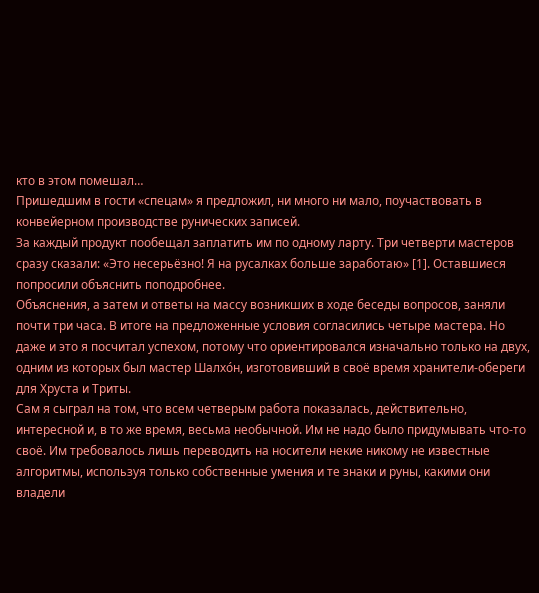кто в этом помешал…
Пришедшим в гости «спецам» я предложил, ни много ни мало, поучаствовать в конвейерном производстве рунических записей.
За каждый продукт пообещал заплатить им по одному ларту. Три четверти мастеров сразу сказали: «Это несерьёзно! Я на русалках больше заработаю» [1]. Оставшиеся попросили объяснить поподробнее.
Объяснения, а затем и ответы на массу возникших в ходе беседы вопросов, заняли почти три часа. В итоге на предложенные условия согласились четыре мастера. Но даже и это я посчитал успехом, потому что ориентировался изначально только на двух, одним из которых был мастер Шалхо́н, изготовивший в своё время хранители-обереги для Хруста и Триты.
Сам я сыграл на том, что всем четверым работа показалась, действительно, интересной и, в то же время, весьма необычной. Им не надо было придумывать что-то своё. Им требовалось лишь переводить на носители некие никому не известные алгоритмы, используя только собственные умения и те знаки и руны, какими они владели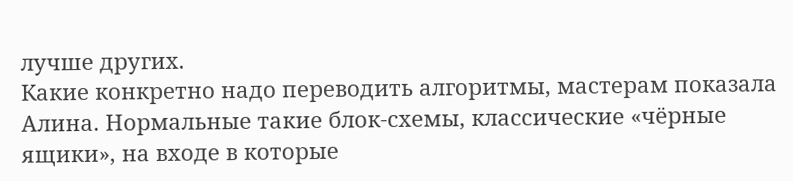лучше других.
Какие конкретно надо переводить алгоритмы, мастерам показала Алина. Нормальные такие блок-схемы, классические «чёрные ящики», на входе в которые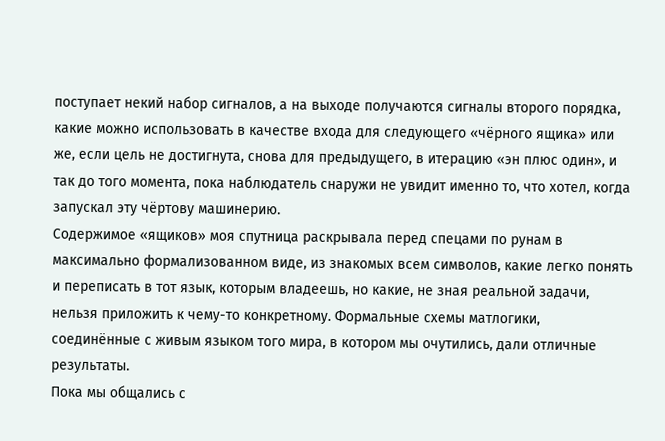поступает некий набор сигналов, а на выходе получаются сигналы второго порядка, какие можно использовать в качестве входа для следующего «чёрного ящика» или же, если цель не достигнута, снова для предыдущего, в итерацию «эн плюс один», и так до того момента, пока наблюдатель снаружи не увидит именно то, что хотел, когда запускал эту чёртову машинерию.
Содержимое «ящиков» моя спутница раскрывала перед спецами по рунам в максимально формализованном виде, из знакомых всем символов, какие легко понять и переписать в тот язык, которым владеешь, но какие, не зная реальной задачи, нельзя приложить к чему-то конкретному. Формальные схемы матлогики, соединённые с живым языком того мира, в котором мы очутились, дали отличные результаты.
Пока мы общались с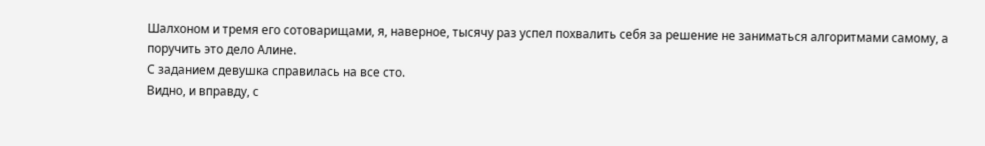Шалхоном и тремя его сотоварищами, я, наверное, тысячу раз успел похвалить себя за решение не заниматься алгоритмами самому, а поручить это дело Алине.
С заданием девушка справилась на все сто.
Видно, и вправду, с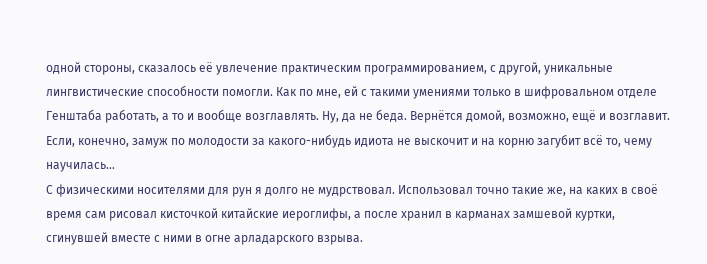одной стороны, сказалось её увлечение практическим программированием, с другой, уникальные лингвистические способности помогли. Как по мне, ей с такими умениями только в шифровальном отделе Генштаба работать, а то и вообще возглавлять. Ну, да не беда. Вернётся домой, возможно, ещё и возглавит. Если, конечно, замуж по молодости за какого-нибудь идиота не выскочит и на корню загубит всё то, чему научилась…
С физическими носителями для рун я долго не мудрствовал. Использовал точно такие же, на каких в своё время сам рисовал кисточкой китайские иероглифы, а после хранил в карманах замшевой куртки, сгинувшей вместе с ними в огне арладарского взрыва.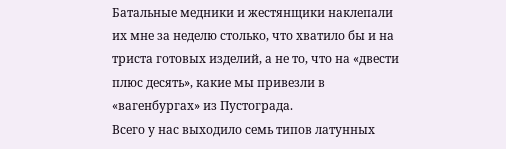Батальные медники и жестянщики наклепали их мне за неделю столько, что хватило бы и на триста готовых изделий, а не то, что на «двести плюс десять», какие мы привезли в «вагенбургах» из Пустограда.
Всего у нас выходило семь типов латунных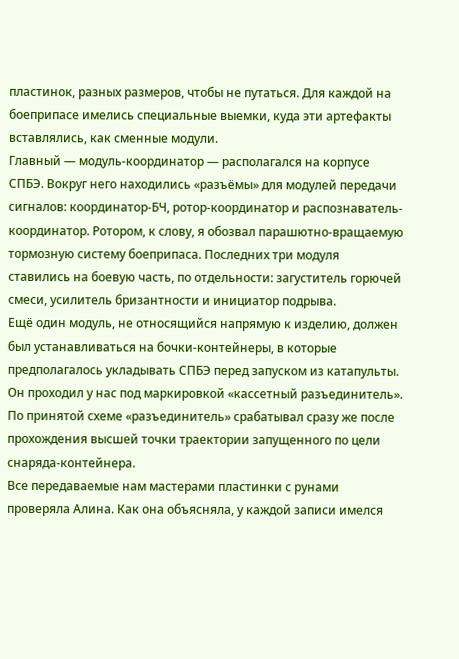пластинок, разных размеров, чтобы не путаться. Для каждой на боеприпасе имелись специальные выемки, куда эти артефакты вставлялись, как сменные модули.
Главный — модуль-координатор — располагался на корпусе СПБЭ. Вокруг него находились «разъёмы» для модулей передачи сигналов: координатор-БЧ, ротор-координатор и распознаватель-координатор. Ротором, к слову, я обозвал парашютно-вращаемую тормозную систему боеприпаса. Последних три модуля ставились на боевую часть, по отдельности: загуститель горючей смеси, усилитель бризантности и инициатор подрыва.
Ещё один модуль, не относящийся напрямую к изделию, должен был устанавливаться на бочки-контейнеры, в которые предполагалось укладывать СПБЭ перед запуском из катапульты. Он проходил у нас под маркировкой «кассетный разъединитель». По принятой схеме «разъединитель» срабатывал сразу же после прохождения высшей точки траектории запущенного по цели снаряда-контейнера.
Все передаваемые нам мастерами пластинки с рунами проверяла Алина. Как она объясняла, у каждой записи имелся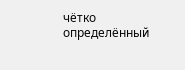чётко определённый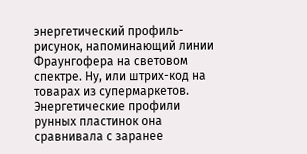энергетический профиль-рисунок, напоминающий линии Фраунгофера на световом спектре. Ну, или штрих-код на товарах из супермаркетов.
Энергетические профили рунных пластинок она сравнивала с заранее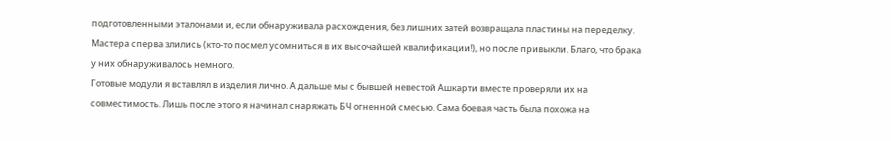подготовленными эталонами и, если обнаруживала расхождения, без лишних затей возвращала пластины на переделку. Мастера сперва злились (кто-то посмел усомниться в их высочайшей квалификации!), но после привыкли. Благо, что брака у них обнаруживалось немного.
Готовые модули я вставлял в изделия лично. А дальше мы с бывшей невестой Ашкарти вместе проверяли их на совместимость. Лишь после этого я начинал снаряжать БЧ огненной смесью. Сама боевая часть была похожа на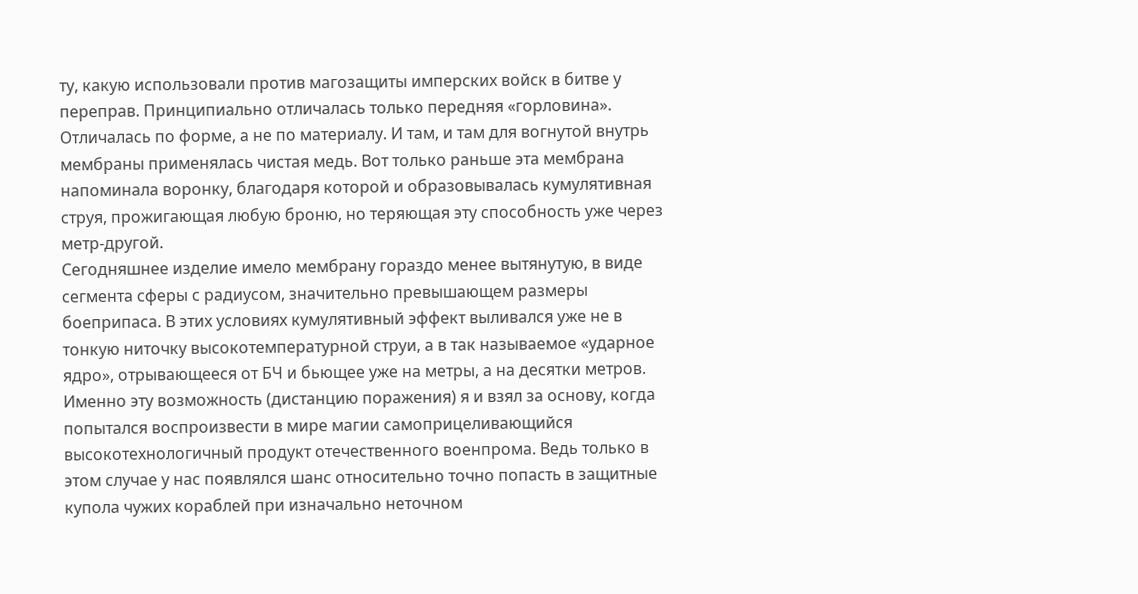ту, какую использовали против магозащиты имперских войск в битве у переправ. Принципиально отличалась только передняя «горловина». Отличалась по форме, а не по материалу. И там, и там для вогнутой внутрь мембраны применялась чистая медь. Вот только раньше эта мембрана напоминала воронку, благодаря которой и образовывалась кумулятивная струя, прожигающая любую броню, но теряющая эту способность уже через метр-другой.
Сегодняшнее изделие имело мембрану гораздо менее вытянутую, в виде сегмента сферы с радиусом, значительно превышающем размеры боеприпаса. В этих условиях кумулятивный эффект выливался уже не в тонкую ниточку высокотемпературной струи, а в так называемое «ударное ядро», отрывающееся от БЧ и бьющее уже на метры, а на десятки метров.
Именно эту возможность (дистанцию поражения) я и взял за основу, когда попытался воспроизвести в мире магии самоприцеливающийся высокотехнологичный продукт отечественного военпрома. Ведь только в этом случае у нас появлялся шанс относительно точно попасть в защитные купола чужих кораблей при изначально неточном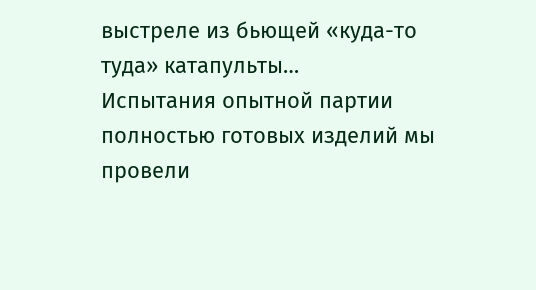выстреле из бьющей «куда-то туда» катапульты…
Испытания опытной партии полностью готовых изделий мы провели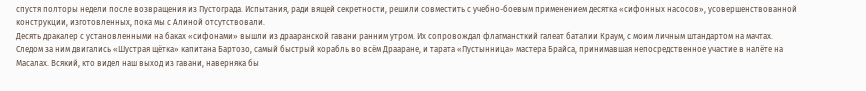спустя полторы недели после возвращения из Пустограда. Испытания, ради вящей секретности, решили совместить с учебно-боевым применением десятка «сифонных насосов», усовершенствованной конструкции, изготовленных, пока мы с Алиной отсутствовали.
Десять дракалер с установленными на баках «сифонами» вышли из драаранской гавани ранним утром. Их сопровождал флагмансткий галеат баталии Краум, с моим личным штандартом на мачтах. Следом за ним двигались «Шустрая щётка» капитана Бартозо, самый быстрый корабль во всём Драаране, и тарата «Пустынница» мастера Брайса, принимавшая непосредственное участие в налёте на Масалах. Всякий, кто видел наш выход из гавани, наверняка бы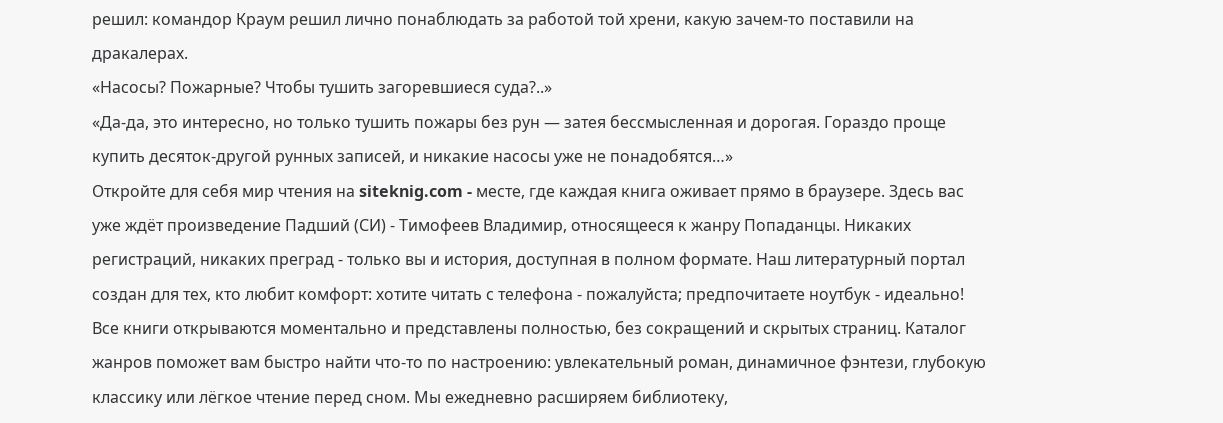решил: командор Краум решил лично понаблюдать за работой той хрени, какую зачем-то поставили на дракалерах.
«Насосы? Пожарные? Чтобы тушить загоревшиеся суда?..»
«Да-да, это интересно, но только тушить пожары без рун — затея бессмысленная и дорогая. Гораздо проще купить десяток-другой рунных записей, и никакие насосы уже не понадобятся…»
Откройте для себя мир чтения на siteknig.com - месте, где каждая книга оживает прямо в браузере. Здесь вас уже ждёт произведение Падший (СИ) - Тимофеев Владимир, относящееся к жанру Попаданцы. Никаких регистраций, никаких преград - только вы и история, доступная в полном формате. Наш литературный портал создан для тех, кто любит комфорт: хотите читать с телефона - пожалуйста; предпочитаете ноутбук - идеально! Все книги открываются моментально и представлены полностью, без сокращений и скрытых страниц. Каталог жанров поможет вам быстро найти что-то по настроению: увлекательный роман, динамичное фэнтези, глубокую классику или лёгкое чтение перед сном. Мы ежедневно расширяем библиотеку,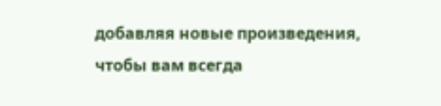добавляя новые произведения, чтобы вам всегда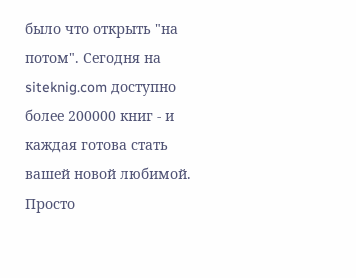было что открыть "на потом". Сегодня на siteknig.com доступно более 200000 книг - и каждая готова стать вашей новой любимой. Просто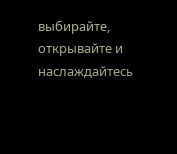выбирайте, открывайте и наслаждайтесь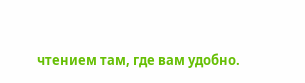чтением там, где вам удобно.